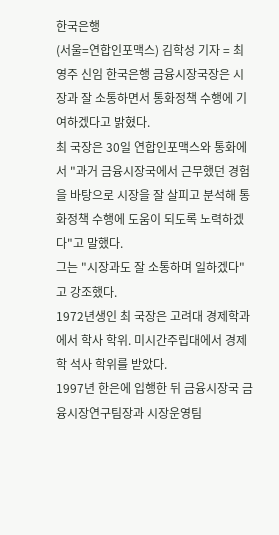한국은행
(서울=연합인포맥스) 김학성 기자 = 최영주 신임 한국은행 금융시장국장은 시장과 잘 소통하면서 통화정책 수행에 기여하겠다고 밝혔다.
최 국장은 30일 연합인포맥스와 통화에서 "과거 금융시장국에서 근무했던 경험을 바탕으로 시장을 잘 살피고 분석해 통화정책 수행에 도움이 되도록 노력하겠다"고 말했다.
그는 "시장과도 잘 소통하며 일하겠다"고 강조했다.
1972년생인 최 국장은 고려대 경제학과에서 학사 학위. 미시간주립대에서 경제학 석사 학위를 받았다.
1997년 한은에 입행한 뒤 금융시장국 금융시장연구팀장과 시장운영팀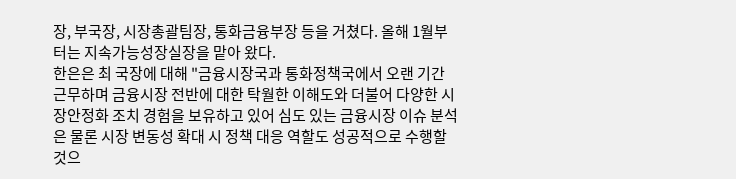장, 부국장, 시장총괄팀장, 통화금융부장 등을 거쳤다. 올해 1월부터는 지속가능성장실장을 맡아 왔다.
한은은 최 국장에 대해 "금융시장국과 통화정책국에서 오랜 기간 근무하며 금융시장 전반에 대한 탁월한 이해도와 더불어 다양한 시장안정화 조치 경험을 보유하고 있어 심도 있는 금융시장 이슈 분석은 물론 시장 변동성 확대 시 정책 대응 역할도 성공적으로 수행할 것으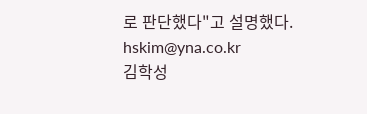로 판단했다"고 설명했다.
hskim@yna.co.kr
김학성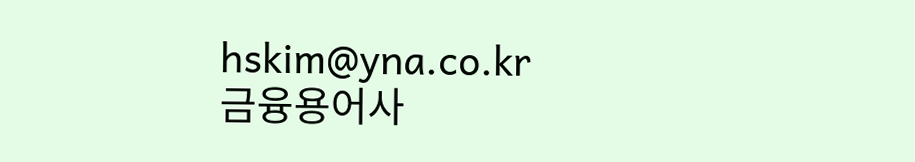hskim@yna.co.kr
금융용어사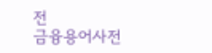전
금융용어사전